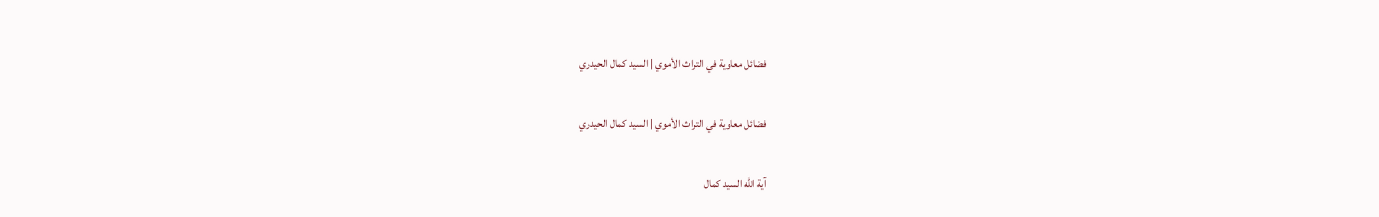فضائل معاوية في التراث الأموي | السيد كمال الحيدري

فضائل معاوية في التراث الأموي | السيد كمال الحيدري

آية الله السيد كمال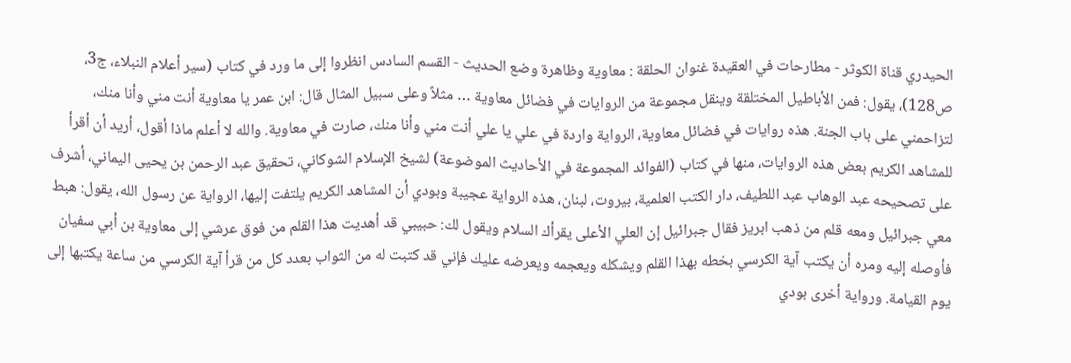الحيدري قناة الكوثر - مطارحات في العقيدة غنوان الحلقة : معاوية وظاهرة وضع الحديث - القسم السادس انظروا إلى ما ورد في كتاب (سير أعلام النبلاء، ج3، ص128)، يقول: فمن الأباطيل المختلقة وينقل مجموعة من الروايات في فضائل معاوية … مثلاً وعلى سبيل المثال قال: ابن عمر يا معاوية أنت مني وأنا منك، لتزاحمني على باب الجنة. هذه روايات في فضائل معاوية، الرواية واردة في علي يا علي أنت مني وأنا منك، صارت في معاوية. والله لا أعلم ماذا أقول، أريد أن أقرأ للمشاهد الكريم بعض هذه الروايات، منها في كتاب (الفوائد المجموعة في الأحاديث الموضوعة) لشيخ الإسلام الشوكاني، تحقيق عبد الرحمن بن يحيى اليماني، أشرف على تصحيحه عبد الوهاب عبد اللطيف، دار الكتب العلمية، بيروت، لبنان، هذه الرواية عجيبة وبودي أن المشاهد الكريم يلتفت إليها، الرواية عن رسول الله، يقول: هبط معي جبرائيل ومعه قلم من ذهب ابريز فقال جبرائيل إن العلي الأعلى يقرأك السلام ويقول لك: حبيبي قد أهديت هذا القلم من فوق عرشي إلى معاوية بن أبي سفيان فأوصله إليه ومره أن يكتب آية الكرسي بخطه بهذا القلم ويشكله ويعجمه ويعرضه عليك فإني قد كتبت له من الثواب بعدد كل من قرأ آية الكرسي من ساعة يكتبها إلى يوم القيامة. ورواية أخرى بودي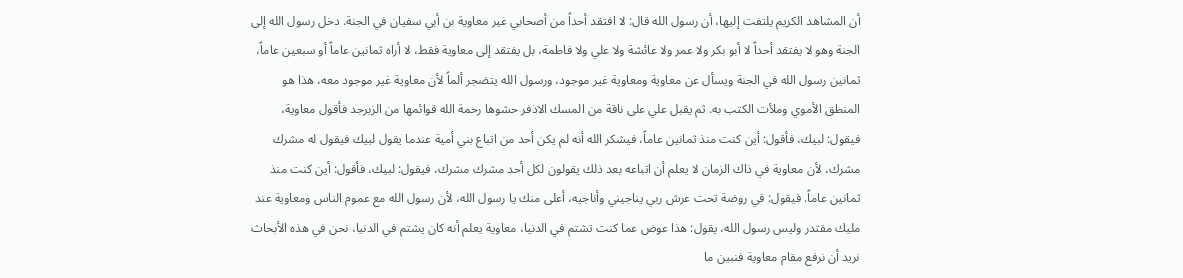أن المشاهد الكريم يلتفت إليها، أن رسول الله قال: لا افتقد أحداً من أصحابي غير معاوية بن أبي سفيان في الجنة. دخل رسول الله إلى الجنة وهو لا يفتقد أحداً لا أبو بكر ولا عمر ولا عائشة ولا علي ولا فاطمة، بل يفتقد إلى معاوية فقط، لا أراه ثمانين عاماً أو سبعين عاماً، ثمانين رسول الله في الجنة ويسأل عن معاوية ومعاوية غير موجود، ورسول الله يتضجر ألماً لأن معاوية غير موجود معه، هذا هو المنطق الأموي وملأت الكتب به. ثم يقبل علي على ناقة من المسك الاذفر حشوها رحمة الله قوائمها من الزبرجد فأقول معاوية، فيقول: لبيك، فأقول: أين كنت منذ ثمانين عاماً، فيشكر الله أنه لم يكن أحد من اتباع بني أمية عندما يقول لبيك فيقول له مشرك مشرك، لأن معاوية في ذاك الزمان لا يعلم أن اتباعه بعد ذلك يقولون لكل أحد مشرك مشرك، فيقول: لبيك، فأقول: أين كنت منذ ثمانين عاماً. فيقول: في روضة تحت عرش ربي يناجيني وأناجيه، أعلى منك يا رسول الله، لأن رسول الله مع عموم الناس ومعاوية عند مليك مقتدر وليس رسول الله، يقول: هذا عوض عما كنت تشتم في الدنيا، معاوية يعلم أنه كان يشتم في الدنيا، نحن في هذه الأبحاث نريد أن نرفع مقام معاوية فنبين ما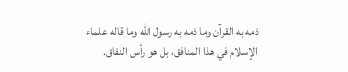ذمه به القرآن وما ذمه به رسول الله وما قاله علماء الإسلام في هذا المنافق، بل هو رأس النفاق.